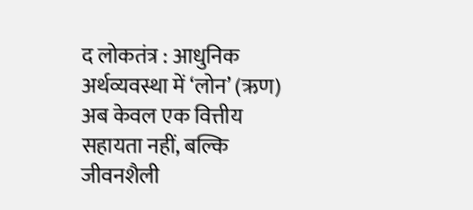द लोकतंत्र : आधुनिक अर्थव्यवस्था में ‘लोन’ (ऋण) अब केवल एक वित्तीय सहायता नहीं, बल्कि जीवनशैली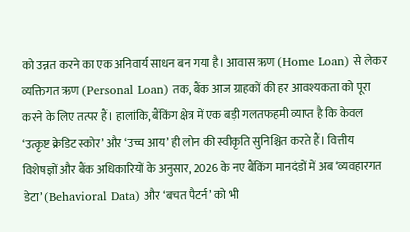को उन्नत करने का एक अनिवार्य साधन बन गया है। आवास ऋण (Home Loan) से लेकर व्यक्तिगत ऋण (Personal Loan) तक, बैंक आज ग्राहकों की हर आवश्यकता को पूरा करने के लिए तत्पर हैं। हालांकि, बैंकिंग क्षेत्र में एक बड़ी गलतफहमी व्याप्त है कि केवल ‘उत्कृष्ट क्रेडिट स्कोर’ और ‘उच्च आय’ ही लोन की स्वीकृति सुनिश्चित करते हैं। वित्तीय विशेषज्ञों और बैंक अधिकारियों के अनुसार, 2026 के नए बैंकिंग मानदंडों में अब ‘व्यवहारगत डेटा’ (Behavioral Data) और ‘बचत पैटर्न’ को भी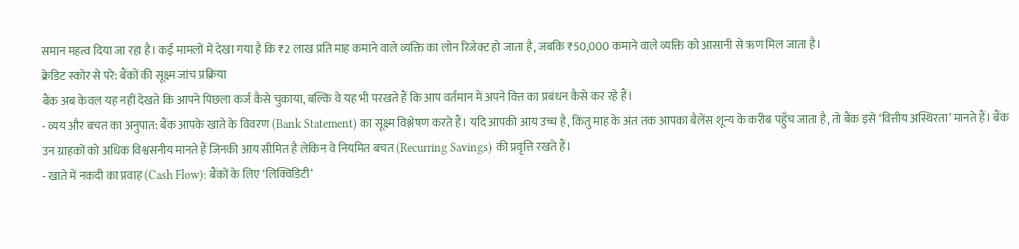समान महत्व दिया जा रहा है। कई मामलों में देखा गया है कि ₹2 लाख प्रति माह कमाने वाले व्यक्ति का लोन रिजेक्ट हो जाता है, जबकि ₹50,000 कमाने वाले व्यक्ति को आसानी से ऋण मिल जाता है।
क्रेडिट स्कोर से परे: बैंकों की सूक्ष्म जांच प्रक्रिया
बैंक अब केवल यह नहीं देखते कि आपने पिछला कर्ज कैसे चुकाया, बल्कि वे यह भी परखते हैं कि आप वर्तमान में अपने वित्त का प्रबंधन कैसे कर रहे हैं।
- व्यय और बचत का अनुपात: बैंक आपके खाते के विवरण (Bank Statement) का सूक्ष्म विश्लेषण करते हैं। यदि आपकी आय उच्च है, किंतु माह के अंत तक आपका बैलेंस शून्य के करीब पहुँच जाता है, तो बैंक इसे ‘वित्तीय अस्थिरता’ मानते हैं। बैंक उन ग्राहकों को अधिक विश्वसनीय मानते हैं जिनकी आय सीमित है लेकिन वे नियमित बचत (Recurring Savings) की प्रवृत्ति रखते हैं।
- खाते में नकदी का प्रवाह (Cash Flow): बैंकों के लिए ‘लिक्विडिटी’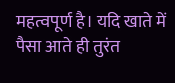महत्वपूर्ण है। यदि खाते में पैसा आते ही तुरंत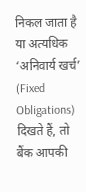निकल जाता है या अत्यधिक ‘अनिवार्य खर्च’ (Fixed Obligations) दिखते हैं, तो बैंक आपकी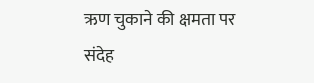ऋण चुकाने की क्षमता पर संदेह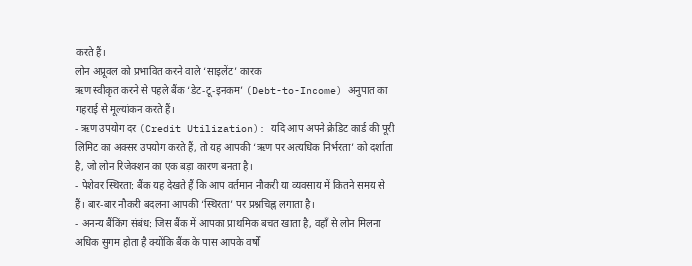करते हैं।
लोन अप्रूवल को प्रभावित करने वाले ‘साइलेंट’ कारक
ऋण स्वीकृत करने से पहले बैंक ‘डेट-टू-इनकम’ (Debt-to-Income) अनुपात का गहराई से मूल्यांकन करते हैं।
- ऋण उपयोग दर (Credit Utilization): यदि आप अपने क्रेडिट कार्ड की पूरी लिमिट का अक्सर उपयोग करते हैं, तो यह आपकी ‘ऋण पर अत्यधिक निर्भरता’ को दर्शाता है, जो लोन रिजेक्शन का एक बड़ा कारण बनता है।
- पेशेवर स्थिरता: बैंक यह देखते हैं कि आप वर्तमान नौकरी या व्यवसाय में कितने समय से हैं। बार-बार नौकरी बदलना आपकी ‘स्थिरता’ पर प्रश्नचिह्न लगाता है।
- अनन्य बैंकिंग संबंध: जिस बैंक में आपका प्राथमिक बचत खाता है, वहाँ से लोन मिलना अधिक सुगम होता है क्योंकि बैंक के पास आपके वर्षों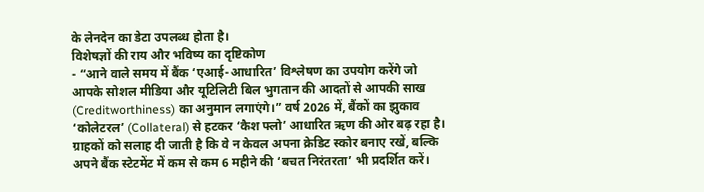के लेनदेन का डेटा उपलब्ध होता है।
विशेषज्ञों की राय और भविष्य का दृष्टिकोण
- “आने वाले समय में बैंक ‘एआई-आधारित’ विश्लेषण का उपयोग करेंगे जो आपके सोशल मीडिया और यूटिलिटी बिल भुगतान की आदतों से आपकी साख (Creditworthiness) का अनुमान लगाएंगे।” वर्ष 2026 में, बैंकों का झुकाव ‘कोलेटरल’ (Collateral) से हटकर ‘कैश फ्लो’ आधारित ऋण की ओर बढ़ रहा है। ग्राहकों को सलाह दी जाती है कि वे न केवल अपना क्रेडिट स्कोर बनाए रखें, बल्कि अपने बैंक स्टेटमेंट में कम से कम 6 महीने की ‘बचत निरंतरता’ भी प्रदर्शित करें।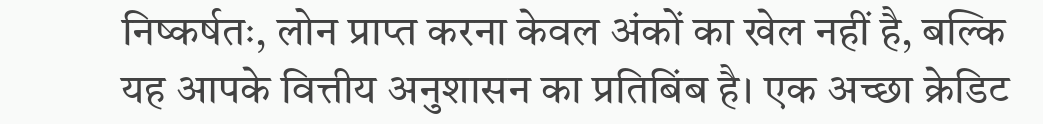निष्कर्षतः, लोन प्राप्त करना केवल अंकों का खेल नहीं है, बल्कि यह आपके वित्तीय अनुशासन का प्रतिबिंब है। एक अच्छा क्रेडिट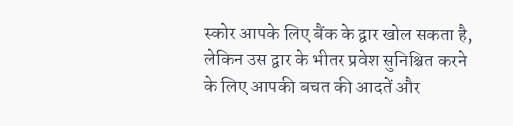स्कोर आपके लिए बैंक के द्वार खोल सकता है, लेकिन उस द्वार के भीतर प्रवेश सुनिश्चित करने के लिए आपकी बचत की आदतें और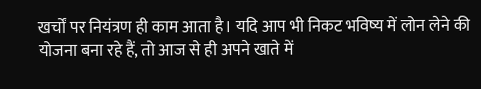खर्चों पर नियंत्रण ही काम आता है। यदि आप भी निकट भविष्य में लोन लेने की योजना बना रहे हैं, तो आज से ही अपने खाते में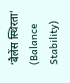‘बैलेंस स्थिरता’ (Balance Stability)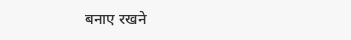बनाए रखने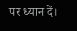पर ध्यान दें।